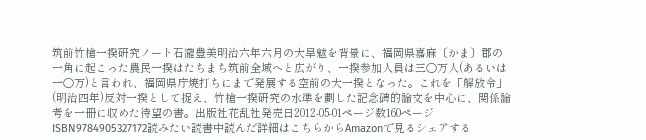筑前竹槍一揆研究ノート石瀧豊美明治六年六月の大旱魃を背景に、福岡県嘉麻〔かま〕郡の一角に起こった農民一揆はたちまち筑前全域へと広がり、一揆参加人員は三〇万人(あるいは一〇万)と言われ、福岡県庁焼打ちにまで発展する空前の大一揆となった。これを「解放令」(明治四年)反対一揆として捉え、竹槍一揆研究の水準を劃した記念碑的論文を中心に、関係論考を一冊に収めた待望の書。出版社花乱社発売日2012-05-01ページ数160ページISBN9784905327172読みたい読書中読んだ詳細はこちらからAmazonで見るシェアする